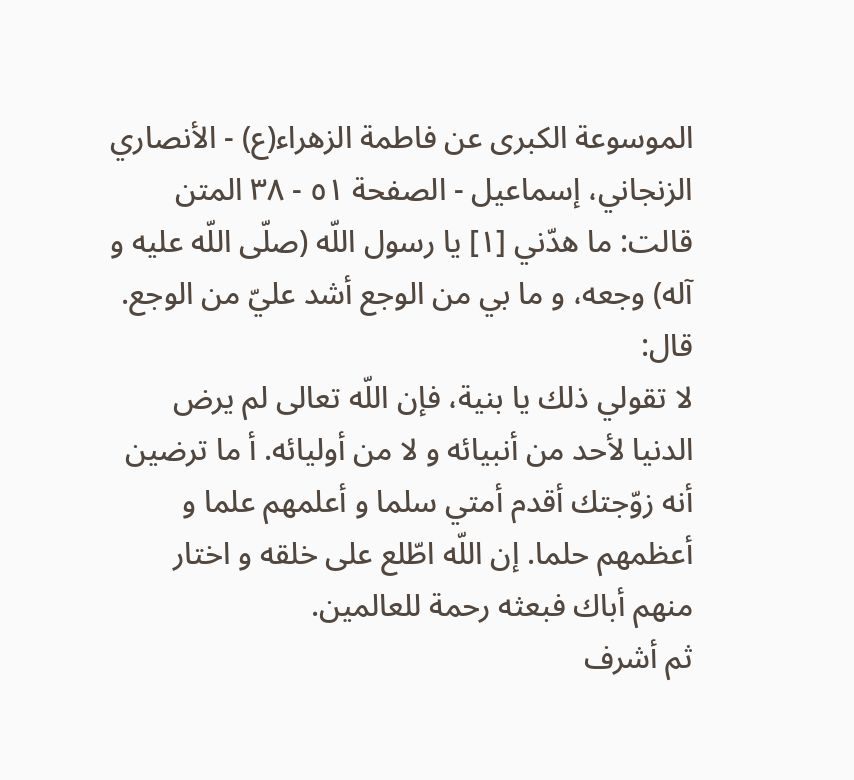الموسوعة الكبرى عن فاطمة الزهراء(ع) - الأنصاري الزنجاني، إسماعيل - الصفحة ٥١ - ٣٨ المتن
قالت: ما هدّني [١] يا رسول اللّه (صلّى اللّه عليه و آله) وجعه، و ما بي من الوجع أشد عليّ من الوجع. قال:
لا تقولي ذلك يا بنية، فإن اللّه تعالى لم يرض الدنيا لأحد من أنبيائه و لا من أوليائه. أ ما ترضين أنه زوّجتك أقدم أمتي سلما و أعلمهم علما و أعظمهم حلما. إن اللّه اطّلع على خلقه و اختار منهم أباك فبعثه رحمة للعالمين.
ثم أشرف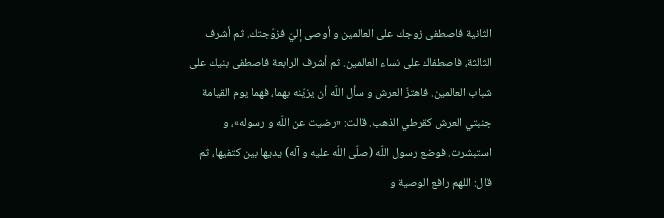الثانية فاصطفى زوجك على العالمين و أوصى إليّ فزوّجتك. ثم أشرف الثالثة، فاصطفاك على نساء العالمين. ثم أشرف الرابعة فاصطفى بنيك على شباب العالمين. فاهتزّ العرش و سأل اللّه أن يزيّنه بهما، فهما يوم القيامة جنبتي العرش كقرطي الذهب. قالت: «رضيت عن اللّه و رسوله»، و استبشرت. فوضع رسول اللّه (صلّى اللّه عليه و آله) يديها بين كتفيها، ثم قال: اللهم رافع الوصية و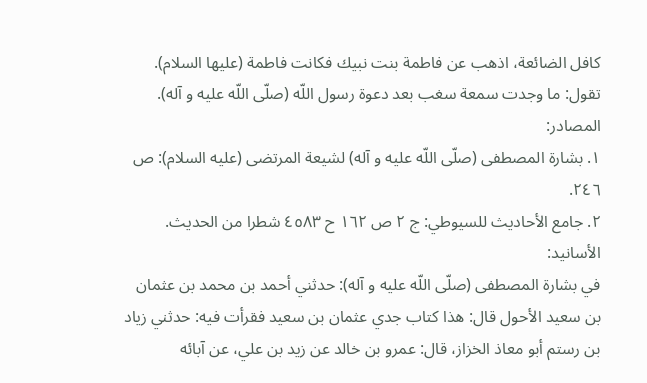كافل الضائعة، اذهب عن فاطمة بنت نبيك فكانت فاطمة (عليها السلام). تقول: ما وجدت سمعة سغب بعد دعوة رسول اللّه (صلّى اللّه عليه و آله).
المصادر:
١. بشارة المصطفى (صلّى اللّه عليه و آله) لشيعة المرتضى (عليه السلام): ص ٢٤٦.
٢. جامع الأحاديث للسيوطي: ج ٢ ص ١٦٢ ح ٤٥٨٣ شطرا من الحديث.
الأسانيد:
في بشارة المصطفى (صلّى اللّه عليه و آله): حدثني أحمد بن محمد بن عثمان بن سعيد الأحول قال: هذا كتاب جدي عثمان بن سعيد فقرأت فيه: حدثني زياد بن رستم أبو معاذ الخزاز، قال: عمرو بن خالد عن زيد بن علي، عن آبائه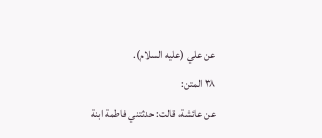عن علي (عليه السلام).
٣٨ المتن:
عن عائشة، قالت: حدثتني فاطمة ابنة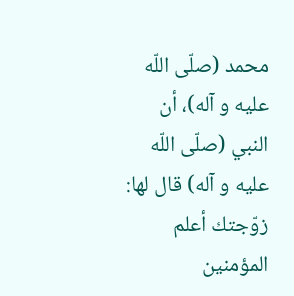محمد (صلّى اللّه عليه و آله)، أن النبي (صلّى اللّه عليه و آله) قال لها: زوّجتك أعلم المؤمنين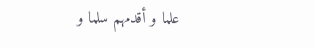علما و أقدمهم سلما و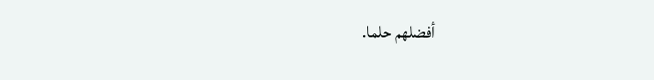أفضلهم حلما.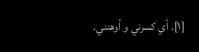[١]. أي كسرني و أوهنني.